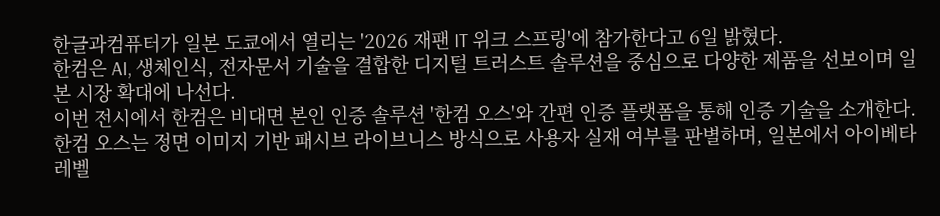한글과컴퓨터가 일본 도쿄에서 열리는 '2026 재팬 IT 위크 스프링'에 참가한다고 6일 밝혔다.
한컴은 AI, 생체인식, 전자문서 기술을 결합한 디지털 트러스트 솔루션을 중심으로 다양한 제품을 선보이며 일본 시장 확대에 나선다.
이번 전시에서 한컴은 비대면 본인 인증 솔루션 '한컴 오스'와 간편 인증 플랫폼을 통해 인증 기술을 소개한다. 한컴 오스는 정면 이미지 기반 패시브 라이브니스 방식으로 사용자 실재 여부를 판별하며, 일본에서 아이베타 레벨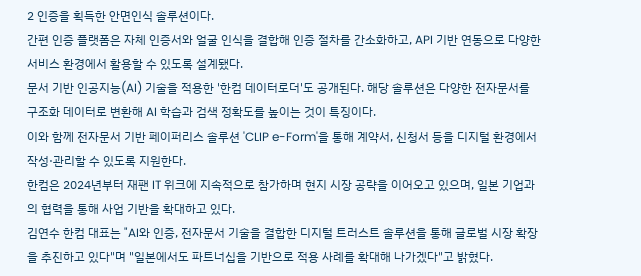2 인증을 획득한 안면인식 솔루션이다.
간편 인증 플랫폼은 자체 인증서와 얼굴 인식을 결합해 인증 절차를 간소화하고, API 기반 연동으로 다양한 서비스 환경에서 활용할 수 있도록 설계됐다.
문서 기반 인공지능(AI) 기술을 적용한 '한컴 데이터로더'도 공개된다. 해당 솔루션은 다양한 전자문서를 구조화 데이터로 변환해 AI 학습과 검색 정확도를 높이는 것이 특징이다.
이와 함께 전자문서 기반 페이퍼리스 솔루션 'CLIP e-Form'을 통해 계약서, 신청서 등을 디지털 환경에서 작성·관리할 수 있도록 지원한다.
한컴은 2024년부터 재팬 IT 위크에 지속적으로 참가하며 현지 시장 공략을 이어오고 있으며, 일본 기업과의 협력을 통해 사업 기반을 확대하고 있다.
김연수 한컴 대표는 "AI와 인증, 전자문서 기술을 결합한 디지털 트러스트 솔루션을 통해 글로벌 시장 확장을 추진하고 있다"며 "일본에서도 파트너십을 기반으로 적용 사례를 확대해 나가겠다"고 밝혔다.